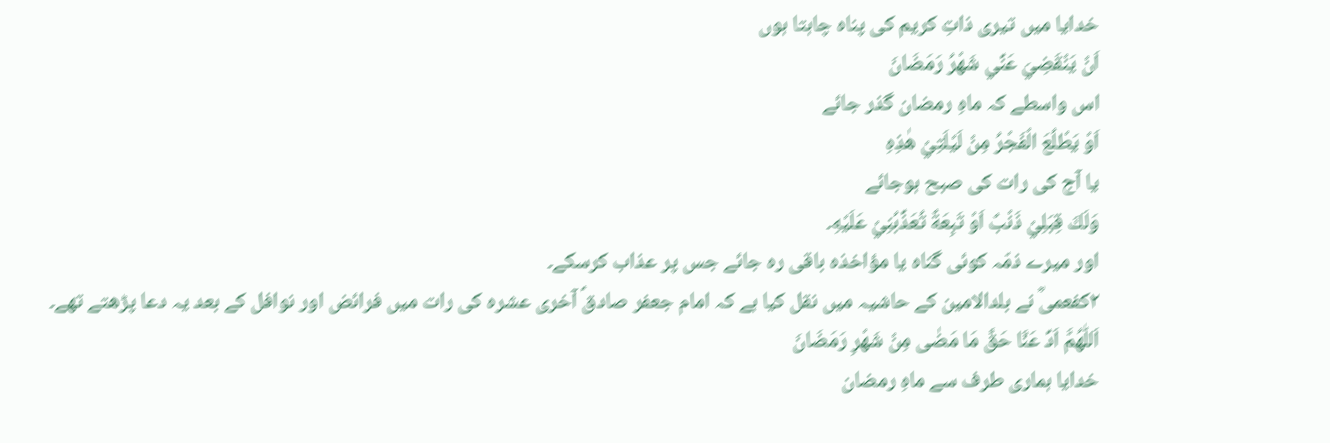خدایا میں تیری ذاتِ کریم کی پناہ چاہتا ہوں
اَنْ يَنْقَضِيَ عَنِّي شَهْرُ رَمَضَانَ
اس واسطے کہ ماہِ رمضان گذر جائے
اَوْ يَطْلُعَ الْفَجْرُ مِنْ لَيْلَتِيْ هٰذِهِ
یا آج کی رات کی صبح ہوجائے
وَلَكَ قِبَلِيْ ذَنْبٌ اَوْ تَبِعَةٌ تُعَذِّبُنِيْ عَلَيْهِ۔
اور میرے ذمّہ کوئی گناہ یا مؤاخذہ باقی رہ جائے جس پر عذاب کرسکے۔
۲کفعمیؒ نے بلدالامین کے حاشیہ میں نقل کیا ہے کہ امام جعفر صادقؑ آخری عشرہ کی رات میں فرائض اور نوافل کے بعد یہ دعا پڑھتے تھے۔
اَللّٰهُمَّ اَدِّ عَنَّا حَقَّ مَا مَضٰى مِنْ شَهْرِ رَمَضَانَ
خدایا ہماری طرف سے ماہِ رمضان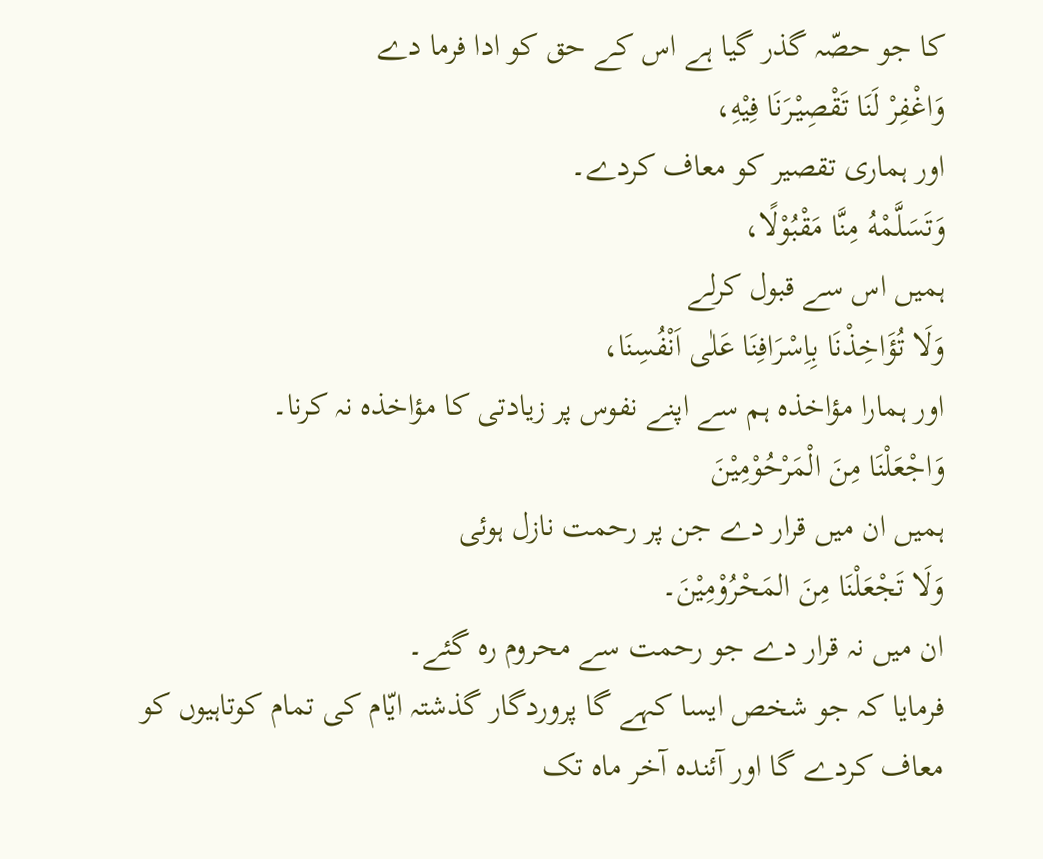کا جو حصّہ گذر گیا ہے اس کے حق کو ادا فرما دے
وَاغْفِرْ لَنَا تَقْصِيْـرَنَا فِيْهِ،
اور ہماری تقصیر کو معاف کردے۔
وَتَسَلَّمْهُ مِنَّا مَقْبُوْلًا،
ہمیں اس سے قبول کرلے
وَلَا تُؤَاخِذْنَا بِاِسْرَافِنَا عَلٰى اَنْفُسِنَا،
اور ہمارا مؤاخذہ ہم سے اپنے نفوس پر زیادتی کا مؤاخذہ نہ کرنا۔
وَاجْعَلْنَا مِنَ الْمَرْحُوْمِيْنَ
ہمیں ان میں قرار دے جن پر رحمت نازل ہوئی
وَلَا تَجْعَلْنَا مِنَ المَحْرُوْمِيْنَ۔
ان میں نہ قرار دے جو رحمت سے محروم رہ گئے۔
فرمایا کہ جو شخص ایسا کہے گا پروردگار گذشتہ ایّام کی تمام کوتاہیوں کو معاف کردے گا اور آئندہ آخر ماہ تک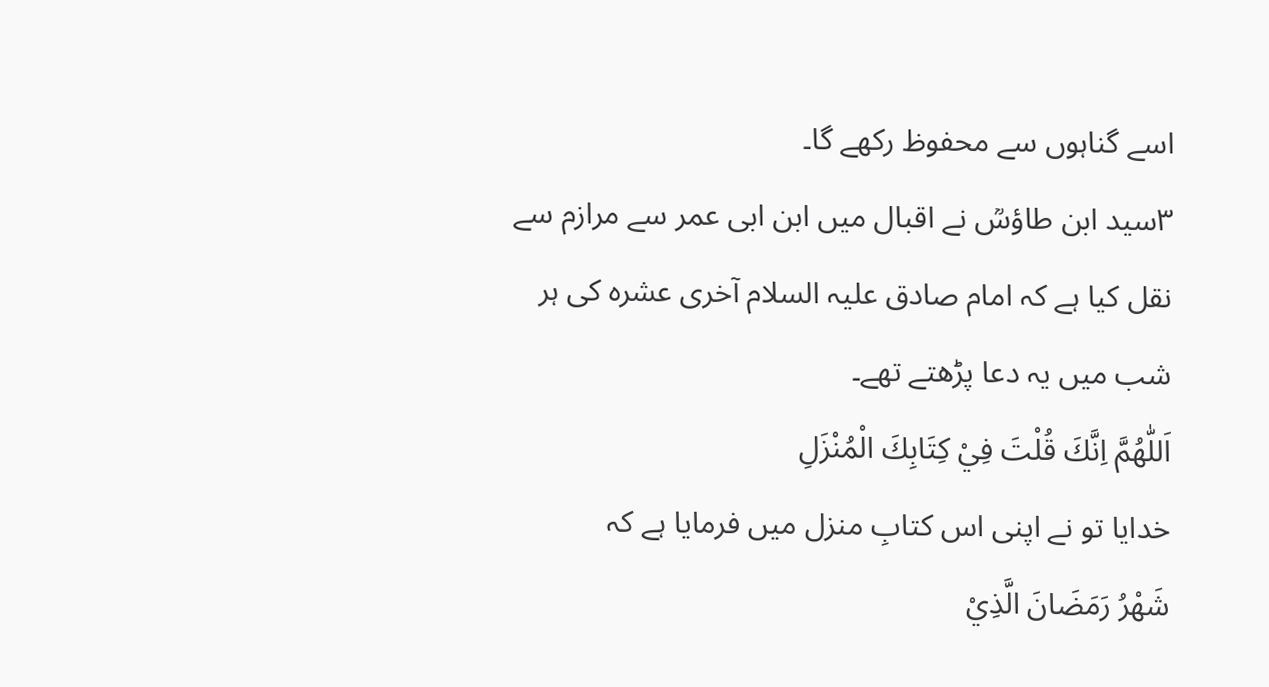اسے گناہوں سے محفوظ رکھے گا۔
۳سید ابن طاؤسؒ نے اقبال میں ابن ابی عمر سے مرازم سے نقل کیا ہے کہ امام صادق علیہ السلام آخری عشرہ کی ہر شب میں یہ دعا پڑھتے تھے۔
اَللّٰهُمَّ اِنَّكَ قُلْتَ فِيْ كِتَابِكَ الْمُنْزَلِ
خدایا تو نے اپنی اس کتابِ منزل میں فرمایا ہے کہ
شَهْرُ رَمَضَانَ الَّذِيْ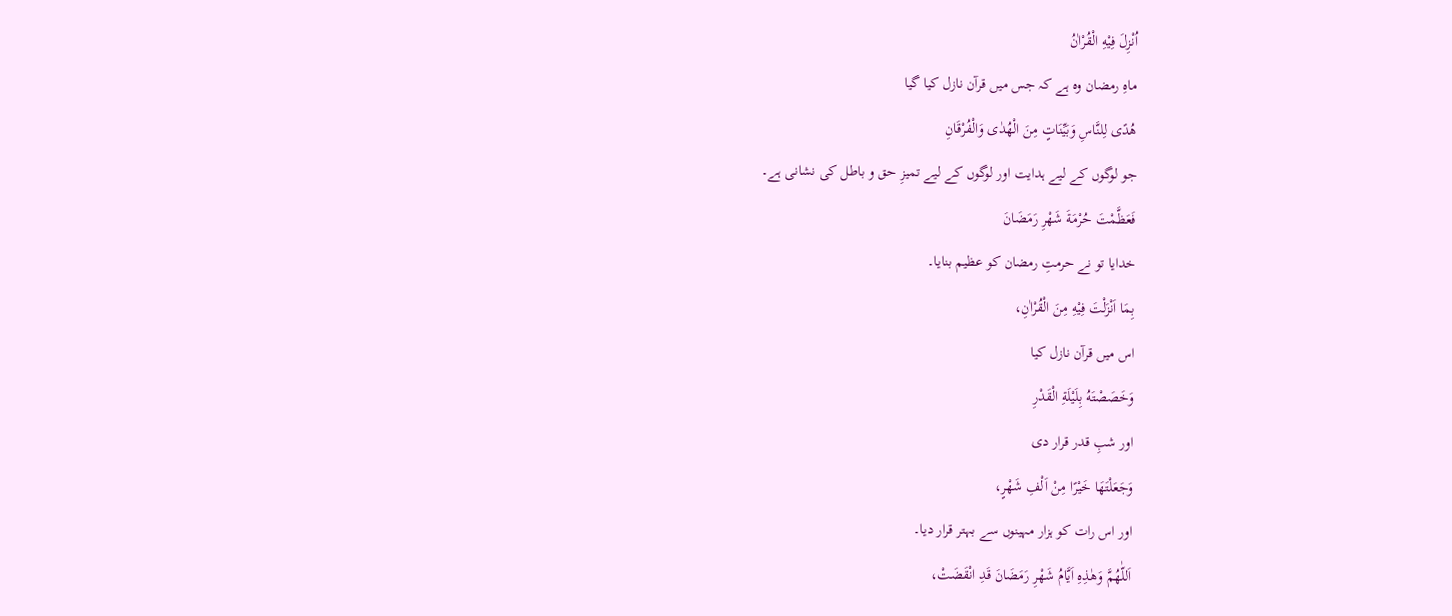اُنْزِلَ فِيْهِ الْقُرْاٰنُ
ماہِ رمضان وہ ہے کہ جس میں قرآن نازل کیا گیا
هُدًى لِلنَّاسِ وَبَيِّنَاتٍ مِنَ الْهُدٰى وَالْفُرْقَانِ
جو لوگوں کے لیے ہدایت اور لوگوں کے لیے تمیزِ حق و باطل کی نشانی ہے۔
فَعَظَّمْتَ حُرْمَةَ شَهْرِ رَمَضَانَ
خدایا تو نے حرمتِ رمضان کو عظیم بنایا۔
بِمَا اَنْزَلْتَ فِيْهِ مِنَ الْقُرْاٰنِ،
اس میں قرآن نازل کیا
وَخَصَصْتَهُ بِلَيْلَةِ الْقَدْرِ
اور شبِ قدر قرار دی
وَجَعَلْتَهَا خَيْرًا مِنْ اَلْفِ شَهْرٍ،
اور اس رات کو ہزار مہینوں سے بہتر قرار دیا۔
اَللّٰهُمَّ وَهٰذِهِ اَيَّامُ شَهْرِ رَمَضَانَ قَدِ انْقَضَتْ،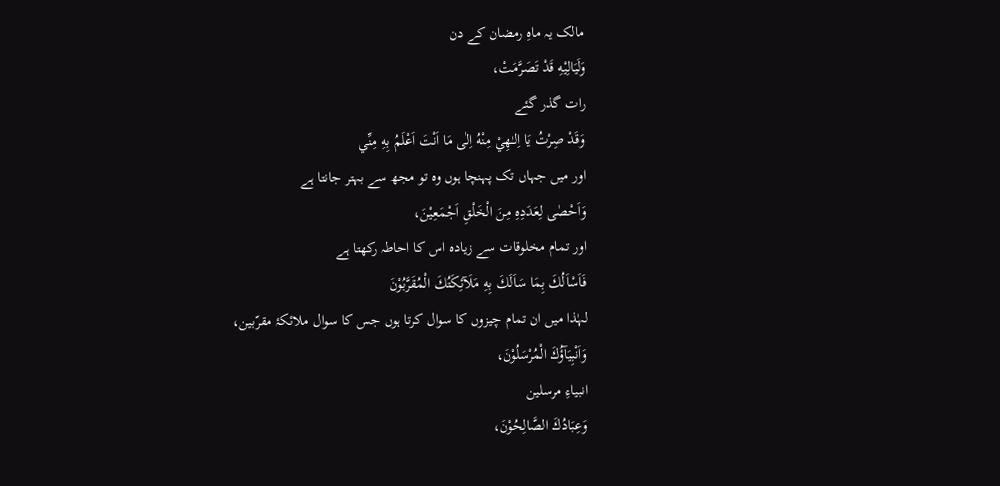مالک یہ ماہِ رمضان کے دن
وَلَيَالِيْهِ قَدْ تَصَرَّمَتْ،
رات گذر گئے
وَقَدْ صِرْتُ يَا اِلـٰهِيْ مِنْهُ اِلٰى مَا اَنْتَ اَعْلَمُ بِهِ مِنِّي
اور میں جہاں تک پہنچا ہوں وہ تو مجھ سے بہتر جانتا ہے
وَاَحْصٰى لِعَدَدِهِ مِنَ الْخَلْقِ اَجْمَعِيْنَ،
اور تمام مخلوقات سے زیادہ اس کا احاطہ رکھتا ہے
فَاَسْاَلُكَ بِمَا سَاَلَكَ بِهِ مَلَآئِكَتُكَ الْمُقَرَّبُوْنَ
لہٰذا میں ان تمام چیزوں کا سوال کرتا ہوں جس کا سوال ملائکۂ مقرّبین،
وَاَنْبِيَآؤُكَ الْمُرْسَلُوْنَ،
انبیاءِ مرسلین
وَعِبَادُكَ الصَّالِحُوْنَ،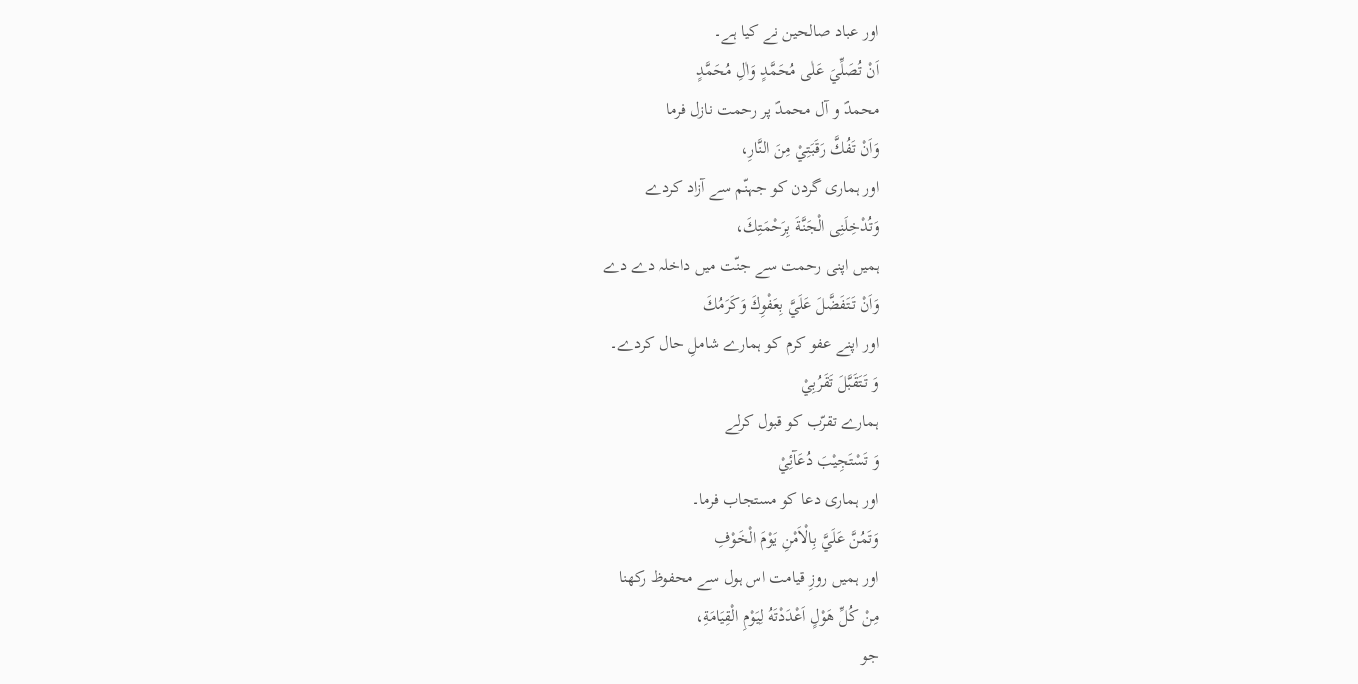اور عباد صالحین نے کیا ہے۔
اَنْ تُصَلِّيَ عَلٰى مُحَمَّدٍ وَاٰلِ مُحَمَّدٍ
محمدؐ و آل محمدؐ پر رحمت نازل فرما
وَاَنْ تَفُكَّ رَقَبَتِيْ مِنَ النَّارِ،
اور ہماری گردن کو جہنّم سے آزاد کردے
وَتُدْخِلَنِى الْجَنَّةَ بِرَحْمَتِكَ،
ہمیں اپنی رحمت سے جنّت میں داخلہ دے دے
وَاَنْ تَتَفَضَّلَ عَلَيَّ بِعَفْوِكَ وَكَرَمُكَ
اور اپنے عفو کرم کو ہمارے شاملِ حال کردے۔
وَ تَتَقَبَّلَ تَقَرُبِيْ
ہمارے تقرّب کو قبول کرلے
وَ تَسْتَجِيْبَ دُعَآئِيْ
اور ہماری دعا کو مستجاب فرما۔
وَتَمُنَّ عَلَيَّ بِالْاَمْنِ يَوْمَ الْخَوْفِ
اور ہمیں روزِ قیامت اس ہول سے محفوظ رکھنا
مِنْ كُلِّ هَوْلٍ اَعْدَدْتَهُ لِيَوْمِ الْقِيَامَةِ،
جو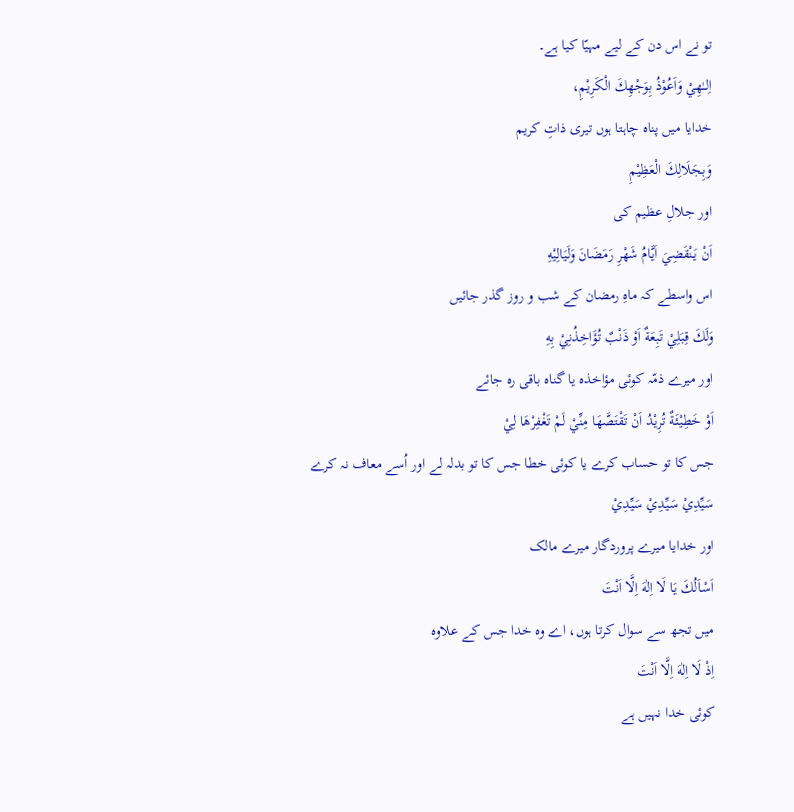تو نے اس دن کے لیے مہیّا کیا ہے۔
اِلـٰهِيْ وَاَعُوْذُ بِوَجْهِكَ الْكَرِيْمِ،
خدایا میں پناہ چاہتا ہوں تیری ذاتِ کریم
وَبِجَلَالِكَ الْعَظِيْمِ
اور جلالِ عظیم کی
اَنْ يَنْقَضِيَ اَيَّامُ شَهْرِ رَمَضَانَ وَلَيَالِيْهِ
اس واسطے کہ ماہِ رمضان کے شب و روز گذر جائیں
وَلَكَ قِبَلِيْ تَبِعَةٌ اَوْ ذَنْبٌ تُؤَاخِذُنِيْ بِهِ
اور میرے ذمّہ کوئی مؤاخذہ یا گناہ باقی رہ جائے
اَوْ خَطِيْئَةٌ تُرِيْدُ اَنْ تَقْتَصَّهَا مِنِّيْ لَمْ تَغْفِرْهَا لِيْ
جس کا تو حساب کرے یا کوئی خطا جس کا تو بدلہ لے اور اُسے معاف نہ کرے
سَيِّدِيْ سَيِّدِيْ سَيِّدِيْ
اور خدایا میرے پروردگار میرے مالک
اَسْاَلُكَ يَا لَا اِلٰهَ اِلَّا اَنْتَ
میں تجھ سے سوال کرتا ہوں، اے وہ خدا جس کے علاوہ
اِذْ لَا اِلٰهَ اِلَّا اَنْتَ
کوئی خدا نہیں ہے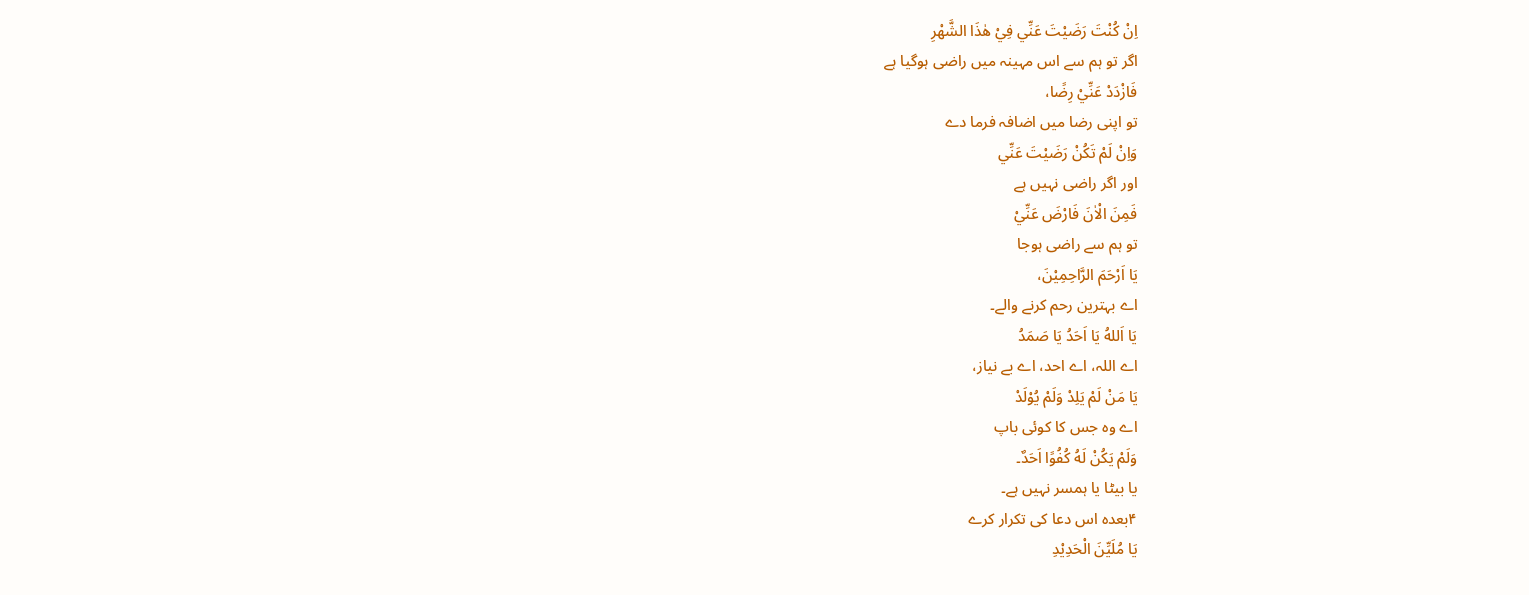اِنْ كُنْتَ رَضَيْتَ عَنِّي فِيْ هٰذَا الشَّهْرِ
اگر تو ہم سے اس مہینہ میں راضی ہوگیا ہے
فَازْدَدْ عَنِّيْ رِضًا،
تو اپنی رضا میں اضافہ فرما دے
وَاِنْ لَمْ تَكُنْ رَضَيْتَ عَنِّي
اور اگر راضی نہیں ہے
فَمِنَ الْاٰنَ فَارْضَ عَنِّيْ
تو ہم سے راضی ہوجا
يَا اَرْحَمَ الرَّاحِمِيْنَ،
اے بہترین رحم کرنے والے۔
يَا اَللهُ يَا اَحَدُ يَا صَمَدُ
اے اللہ، اے احد، اے بے نیاز،
يَا مَنْ لَمْ يَلِدْ وَلَمْ يُوْلَدْ
اے وہ جس کا کوئی باپ
وَلَمْ يَكُنْ لَهُ كُفُوًا اَحَدٌ۔
یا بیٹا یا ہمسر نہیں ہے۔
۴بعدہ اس دعا کی تکرار کرے
يَا مُلَيِّنَ الْحَدِيْدِ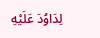لِدَاوُدَ عَلَيْهِ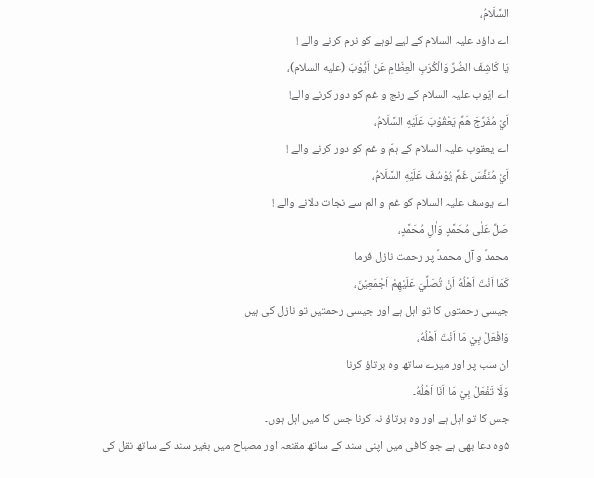السَّلَامُ،
اے داؤد علیہ السلام کے لیے لوہے کو نرم کرنے والے !
يَا كَاشِفَ الضُرِّ وَالْكُرَبِ الْعِظَامِ عَنْ اَيُّوْبَ (عليه السلام)،
اے ایّوب علیہ السلام کے رنج و غم کو دور کرنے والے!
اَيْ مُفَرِّجَ هَمِّ يَعْقُوْبَ عَلَيْهِ السَّلَامُ،
اے یعقوب علیہ السلام کے ہمّ و غم کو دور کرنے والے !
اَيْ مُنَفِّسَ غَمِّ يُوْسُفَ عَلَيْهِ السَّلَامُ،
اے یوسف علیہ السلام کو غم و الم سے نجات دلانے والے !
صَلِّ عَلٰى مُحَمَّدٍ وَاٰلِ مُحَمَّدٍ،
محمدؐ و آل محمدؐ پر رحمت نازل فرما
كَمَا اَنْتَ اَهْلُهُ اَنْ تُصَلِّيَ عَلَيْهِمْ اَجْمَعِيْنَ،
جیسی رحمتوں کا تو اہل ہے اور جیسی رحمتیں تو نازل کی ہیں
وَافْعَلْ بِيْ مَا اَنْتَ اَهْلُهُ،
ان سب پر اور میرے ساتھ وہ برتاؤ کرنا
وَلَا تَفْعَلْ بِيْ مَا اَنَا اَهْلُهُ۔
جس کا تو اہل ہے اور وہ برتاؤ نہ کرنا جس کا میں اہل ہوں۔
۵وہ دعا بھی ہے جو کافی میں اپنی سند کے ساتھ مقنعہ اور مصباح میں بغیر سند کے ساتھ نقل کی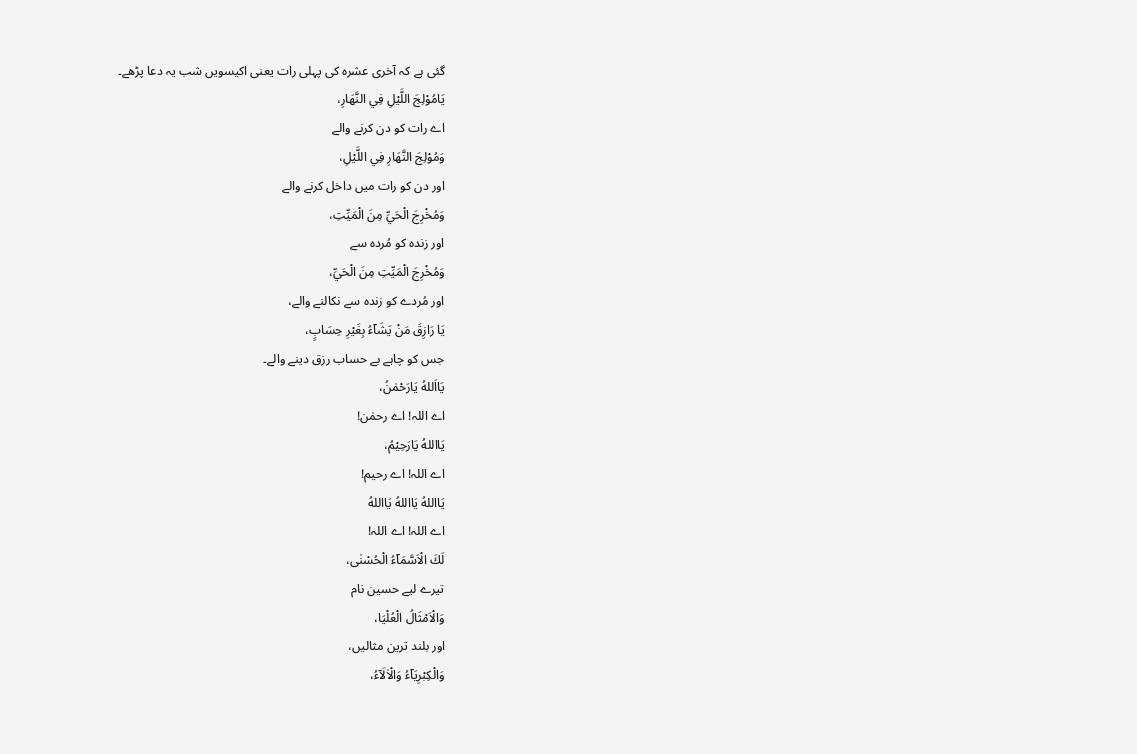گئی ہے کہ آخری عشرہ کی پہلی رات یعنی اکیسویں شب یہ دعا پڑھے۔
يَامُوْلِجَ اللَّيْلِ فِي النَّهَارِ،
اے رات کو دن کرنے والے
وَمُوْلِجَ النَّهَارِ فِي اللَّيْلِ،
اور دن کو رات میں داخل کرنے والے
وَمُخْرِجَ الْحَيِّ مِنَ الْمَيِّتِ،
اور زندہ کو مُردہ سے
وَمُخْرِجَ الْمَيِّتِ مِنَ الْحَيِّ،
اور مُردے کو زندہ سے نکالنے والے،
يَا رَازِقَ مَنْ يَشَاۤءُ بِغَيْرِ حِسَابٍ،
جس کو چاہے بے حساب رزق دینے والے۔
يَااَللهُ يَارَحْمٰنُ،
اے اللہ! اے رحمٰن!
يَااللهُ يَارَحِيْمُ،
اے اللہ! اے رحیم!
يَااللهُ يَااللهُ يَااللهُ
اے اللہ! اے اللہ!
لَكَ الْاَسَّمَاۤءُ الْحُسْنٰى،
تیرے لیے حسین نام
وَالْاَمْثَالُ الْعُلْيَا،
اور بلند ترین مثالیں،
وَالْكِبْرِيَاۤءُ وَالْاٰلَاۤءُ،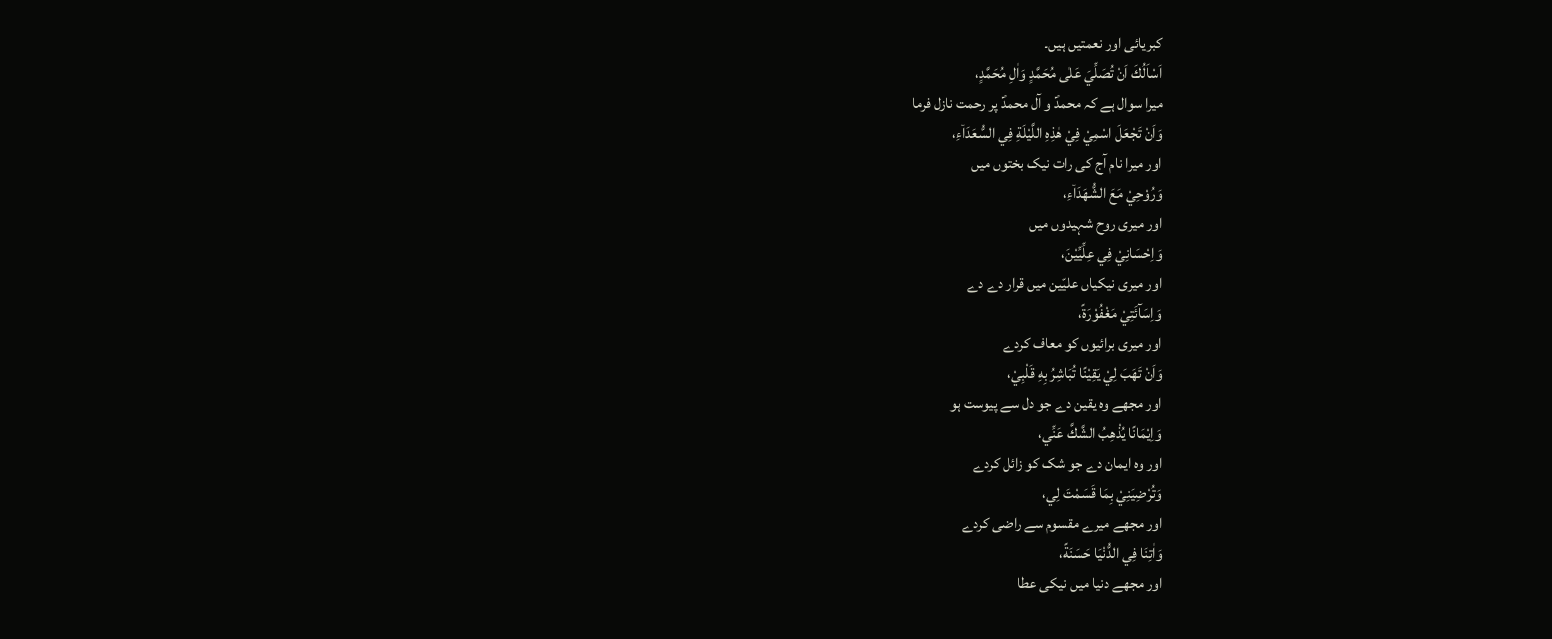کبریائی اور نعمتیں ہیں۔
اَسْاَلُكَ اَنْ تُصَلِّيَ عَلٰى مُحَمَّدٍ وَاٰلِ مُحَمَّدٍ،
میرا سوال ہے کہ محمدؐ و آل محمدؐ پر رحمت نازل فرما
وَاَنْ تَجْعَلَ اسْمِيْ فِيْ هٰذِهِ اللَّيْلَةِ فِي السُّعَدَاۤءِ،
اور میرا نام آج کی رات نیک بختوں میں
وَرُوْحِيْ مَعَ الشُّهَدَاۤءِ،
اور میری روح شہیدوں میں
وَاِحْسَانِيْ فِي عِلِّيِّيْنَ،
اور میری نیکیاں علیّین میں قرار دے دے
وَاِسَآئَتِيْ مَغْفُوْرَةً،
اور میری برائیوں کو معاف کردے
وَاَنْ تَهَبَ لِيْ يَقِيْنًا تُبَاشِرُ بِهِ قَلْبِيْ،
اور مجھے وہ یقین دے جو دل سے پیوست ہو
وَاِيْمَانًا يُذْهِبُ الشَّكَّ عَنِّي،
اور وہ ایمان دے جو شک کو زائل کردے
وَتُرْضِيَنِيْ بِمَا قَسَمْتَ لِي،
اور مجھے میرے مقسوم سے راضی کردے
وَاٰتِنَا فِي الدُّنْيَا حَسَنَةً،
اور مجھے دنیا میں نیکی عطا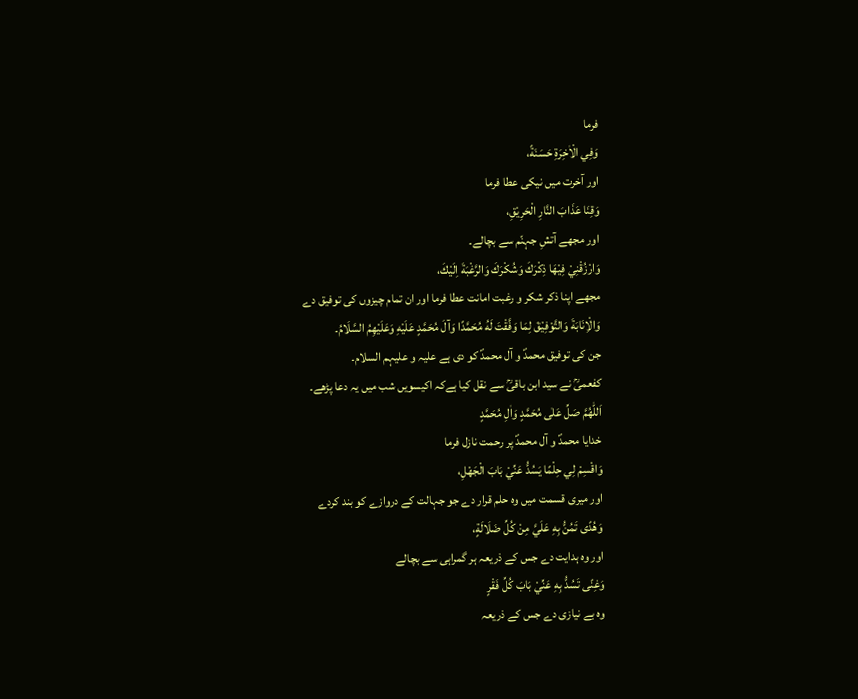فرما
وَفِي الْاٰخِرَةِ حَسَنَةً،
اور آخرت میں نیکی عطا فرما
وَقِنَا عَذَابَ النَّارِ الْحَرِيْقِ،
اور مجھے آتشِ جہنّم سے بچالے۔
وَارْزُقْنِيْ فِيْهَا ذِكْرَكَ وَشُكْرَكَ وَالرَّغْبَةَ اِلَيْكَ،
مجھے اپنا ذکر شکر و رغبت امانت عطا فرما اور ان تمام چیزوں کی توفیق دے
وَالْاِنَابَةَ وَالتَّوْفِيْقَ لِمَا وَفَّقْتَ لَهُ مُحَمَّدًا وَآلَ مُحَمَّدٍ عَلَيْهِ وَعَلَيْهِمُ السَّلَامُ۔
جن کی توفیق محمدؐ و آل محمدؐ کو دی ہے علیہ و علیہم السلام۔
کفعمیؒ نے سید ابن باقیؒ سے نقل کیا ہےکہ اکیسویں شب میں یہ دعا پڑھے۔
اَللّٰهُمَّ صَلِّ عَلٰى مُحَمَّدٍ وَاٰلِ مُحَمَّدٍ
خدایا محمدؐ و آل محمدؐ پر رحمت نازل فرما
وَاقْسِمْ لِي حِلْمًا يَسُدُّ عَنِّيْ بَابَ الْجَهْلِ،
اور میری قسمت میں وہ حلم قرار دے جو جہالت کے دروازے کو بند کردے
وَهُدًى تَمُنُّ بِهِ عَلَيَّ مِنْ كُلِّ ضَلَالَةٍ،
اور وہ ہدایت دے جس کے ذریعہ ہر گمراہی سے بچالے
وَغِنًى تَسُدُّ بِهِ عَنِّيْ بَابَ كُلِّ فَقْرٍ
وہ بے نیازی دے جس کے ذریعہ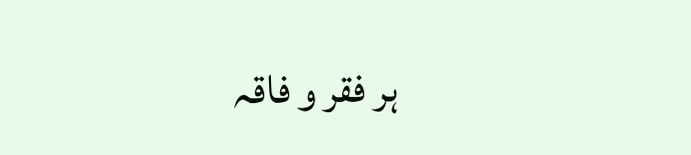ہر فقر و فاقہ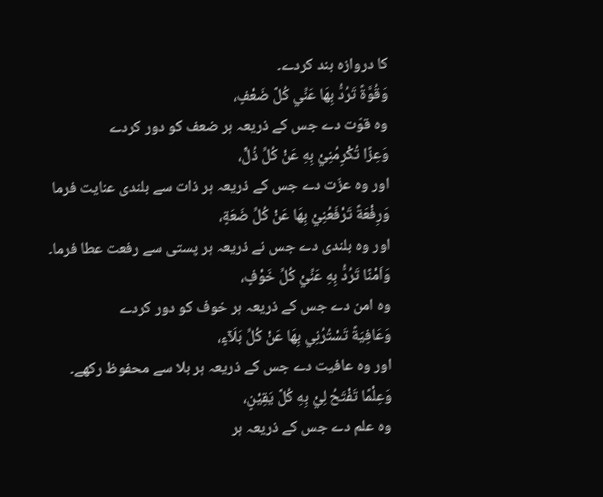کا دروازہ بند کردے۔
وَقُوَّةً تَرُدُّ بِهَا عَنِّي كُلَّ ضَعْفٍ،
وہ قوّت دے جس کے ذریعہ ہر ضعف کو دور کردے
وَعِزًا تُكْرِمُنِيْ بِهِ عَنْ كُلِّ ذُلٍّ،
اور وہ عزّت دے جس کے ذریعہ ہر ذات سے بلندی عنایت فرما
وَرِفْعَةً تَرْفَعُنِيْ بِهَا عَنْ كُلِّ ضَعَةٍ،
اور وہ بلندی دے جس نے ذریعہ ہر پستی سے رفعت عطا فرما۔
وَاَمْنًا تَرُدُّ بِهِ عَنِّيْ كُلِّ خَوْفٍ،
وہ امن دے جس کے ذریعہ ہر خوف کو دور کردے
وَعَافِيَةً تَسْتُرُنِي بِهَا عَنْ كُلِّ بَلَاۤءٍ،
اور وہ عافیت دے جس کے ذریعہ ہر بلا سے محفوظ رکھے۔
وَعِلْمًا تَفْتَحُ لِيْ بِهِ كُلَّ يَقِيْنٍ،
وہ علم دے جس کے ذریعہ ہر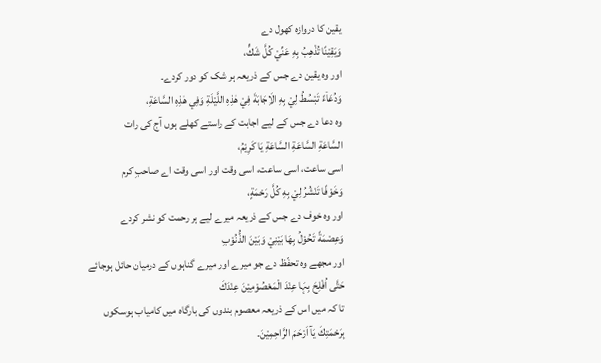یقین کا دروازہ کھول دے
وَيَقِيْنًا تُذْهِبُ بِهِ عَنِّيْ كُلَّ شَكٍّ،
اور وہ یقین دے جس کے ذریعہ ہر شک کو دور کردے۔
وَدُعَاۤءً تَبْسُطُ لِيْ بِهِ الَاِجَابَةَ فِيْ هٰذِهِ اللَّيْلَةِ وَفِي هٰذِهِ السَّاعَةِ،
وہ دعا دے جس کے لیے اجابت کے راستے کھلے ہوں آج کی رات
السَّاعَةِ السَّاعَةِ السَّاعَةِ يَا كَرِيْمُ،
اسی ساعت، اسی ساعت، اسی وقت اور اسی وقت اے صاحبِ کرم
وَخَوْفًا تَنْشُرُ لِيْ بِهِ كُلَّ رَحْمَةٍ،
اور وہ خوف دے جس کے ذریعہ میرے لیے ہر رحمت کو نشر کردے
وَعِصْمَةً تَحُوْلُ بِهَا بَيْنِيْ وَبَيْنَ الذُّنُوْبِ
اور مجھے وہ تحفّظ دے جو میرے اور میرے گناہوں کے درمیان حائل ہوجائے
حَتَّى اُفْلِحَ بِہَا عِنْدَ الْمَعْصُوْمِيْنَ عِنْدَكَ
تا کہ میں اس کے ذریعہ معصوم بندوں کی بارگاہ میں کامیاب ہوسکوں
بِرَحْمَتِكَ يَآ اَرْحَمَ الرَّاحِمِيْنَ۔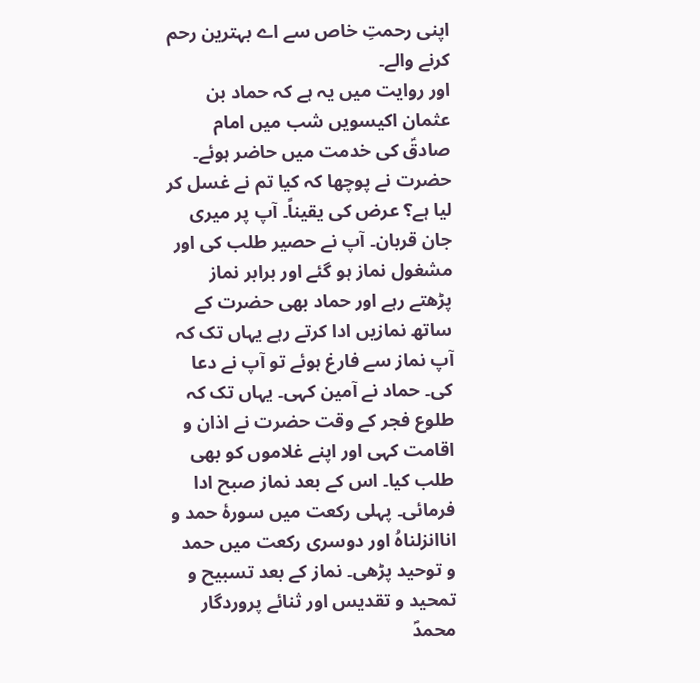اپنی رحمتِ خاص سے اے بہترین رحم کرنے والے۔
اور روایت میں یہ ہے کہ حماد بن عثمان اکیسویں شب میں امام صادقؑ کی خدمت میں حاضر ہوئے۔ حضرت نے پوچھا کہ کیا تم نے غسل کر لیا ہے؟ عرض کی یقیناً۔ آپ پر میری جان قربان۔ آپ نے حصیر طلب کی اور مشغول نماز ہو گئے اور برابر نماز پڑھتے رہے اور حماد بھی حضرت کے ساتھ نمازیں ادا کرتے رہے یہاں تک کہ آپ نماز سے فارغ ہوئے تو آپ نے دعا کی۔ حماد نے آمین کہی۔ یہاں تک کہ طلوع فجر کے وقت حضرت نے اذان و اقامت کہی اور اپنے غلاموں کو بھی طلب کیا۔ اس کے بعد نماز صبح ادا فرمائی۔ پہلی رکعت میں سورۂ حمد و اناانزلناہُ اور دوسری رکعت میں حمد و توحید پڑھی۔ نماز کے بعد تسبیح و تمحید و تقدیس اور ثنائے پروردگار محمدؐ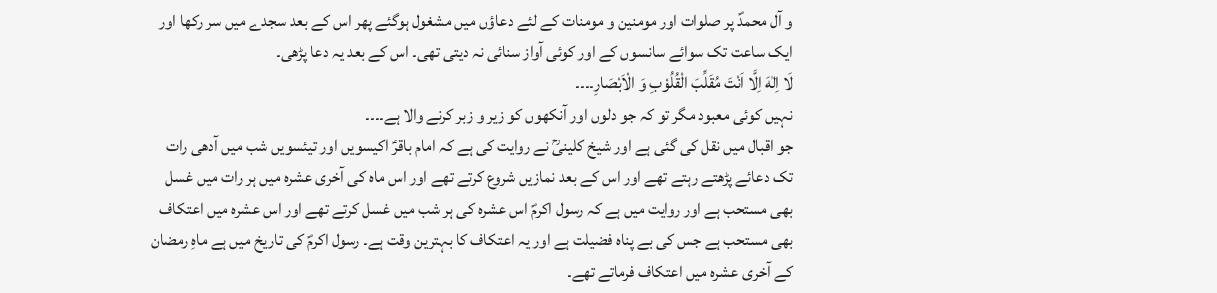و آل محمدؐ پر صلوات اور مومنین و مومنات کے لئے دعاؤں میں مشغول ہوگئے پھر اس کے بعد سجدے میں سر رکھا اور ایک ساعت تک سوائے سانسوں کے اور کوئی آواز سنائی نہ دیتی تھی۔ اس کے بعد یہ دعا پڑھی۔
لَا اِلٰهَ اِلَّا اَنْتَ مُقَلِّبَ الْقُلُوْبِ وَ الْاَبْصَارِ۔۔۔۔
نہیں کوئی معبود مگر تو کہ جو دلوں اور آنکھوں کو زیر و زبر کرنے والا ہے۔۔۔۔
جو اقبال میں نقل کی گئی ہے اور شیخ کلینیؒ نے روایت کی ہے کہ امام باقرؑ اکیسویں اور تیئسویں شب میں آدھی رات تک دعائے پڑھتے رہتے تھے اور اس کے بعد نمازیں شروع کرتے تھے اور اس ماہ کی آخری عشرہ میں ہر رات میں غسل بھی مستحب ہے اور روایت میں ہے کہ رسول اکرمؐ اس عشرہ کی ہر شب میں غسل کرتے تھے اور اس عشرہ میں اعتکاف بھی مستحب ہے جس کی بے پناہ فضیلت ہے اور یہ اعتکاف کا بہترین وقت ہے۔ رسول اکرمؐ کی تاریخ میں ہے ماہِ رمضان کے آخری عشرہ میں اعتکاف فرماتے تھے۔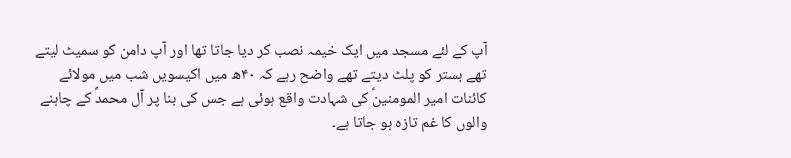آپ کے لئے مسجد میں ایک خیمہ نصب کر دیا جاتا تھا اور آپ دامن کو سمیٹ لیتے تھے بستر کو پلٹ دیتے تھے واضح رہے کہ ۴۰ھ میں اکیسویں شب میں مولائے کائنات امیر المومنینؑ کی شہادت واقع ہوئی ہے جس کی بنا پر آل محمدؐ کے چاہنے والوں کا غم تازہ ہو جاتا ہے۔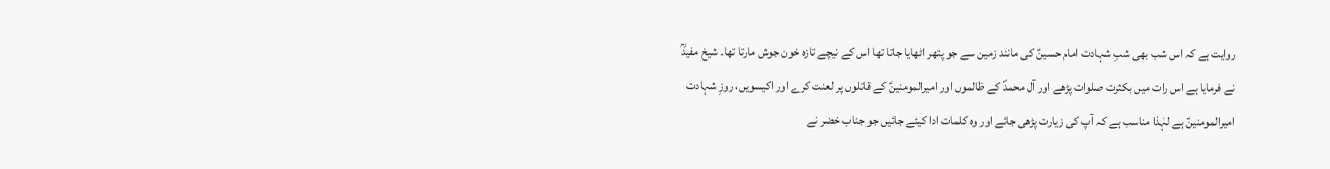روایت ہے کہ اس شب بھی شبِ شہادت امام حسینؑ کی مانند زمین سے جو پتھر اٹھایا جاتا تھا اس کے نیچے تازہ خون جوش مارتا تھا۔ شیخ مفیدؒ نے فرمایا ہے اس رات میں بکثرت صلوات پڑھے اور آل محمدؐ کے ظالموں اور امیرالمومنینؑ کے قاتلوں پر لعنت کرے اور اکیسویں، روزِ شہادت امیرالمومنینؑ ہے لہٰذا مناسب ہے کہ آپ کی زیارت پڑھی جائے اور وہ کلمات ادا کیئے جائیں جو جناب خضر نے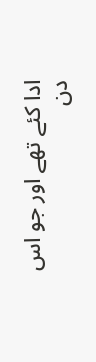ادا کئے تھے اور جو اس دن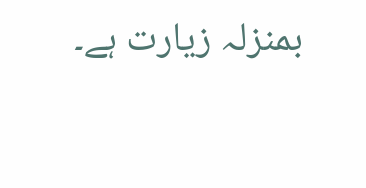بمنزلہ زیارت ہے۔